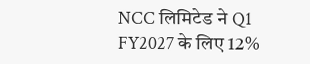NCC लिमिटेड ने Q1 FY2027 के लिए 12%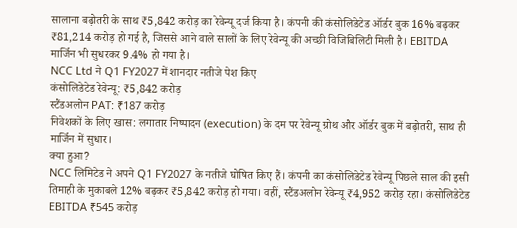सालाना बढ़ोतरी के साथ ₹5,842 करोड़ का रेवेन्यू दर्ज किया है। कंपनी की कंसोलिडेटेड ऑर्डर बुक 16% बढ़कर ₹81,214 करोड़ हो गई है, जिससे आने वाले सालों के लिए रेवेन्यू की अच्छी विजिबिलिटी मिली है। EBITDA मार्जिन भी सुधरकर 9.4% हो गया है।
NCC Ltd ने Q1 FY2027 में शानदार नतीजे पेश किए
कंसोलिडेटेड रेवेन्यू: ₹5,842 करोड़
स्टैंडअलोन PAT: ₹187 करोड़
निवेशकों के लिए खास: लगातार निष्पादन (execution) के दम पर रेवेन्यू ग्रोथ और ऑर्डर बुक में बढ़ोतरी, साथ ही मार्जिन में सुधार।
क्या हुआ?
NCC लिमिटेड ने अपने Q1 FY2027 के नतीजे घोषित किए हैं। कंपनी का कंसोलिडेटेड रेवेन्यू पिछले साल की इसी तिमाही के मुकाबले 12% बढ़कर ₹5,842 करोड़ हो गया। वहीं, स्टैंडअलोन रेवेन्यू ₹4,952 करोड़ रहा। कंसोलिडेटेड EBITDA ₹545 करोड़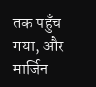तक पहुँच गया, और मार्जिन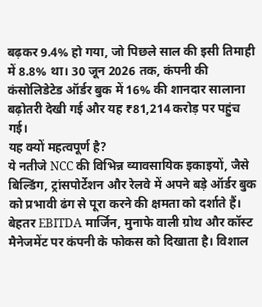बढ़कर 9.4% हो गया, जो पिछले साल की इसी तिमाही में 8.8% था। 30 जून 2026 तक, कंपनी की कंसोलिडेटेड ऑर्डर बुक में 16% की शानदार सालाना बढ़ोतरी देखी गई और यह ₹81,214 करोड़ पर पहुंच गई।
यह क्यों महत्वपूर्ण है?
ये नतीजे NCC की विभिन्न व्यावसायिक इकाइयों, जैसे बिल्डिंग, ट्रांसपोर्टेशन और रेलवे में अपने बड़े ऑर्डर बुक को प्रभावी ढंग से पूरा करने की क्षमता को दर्शाते हैं। बेहतर EBITDA मार्जिन, मुनाफे वाली ग्रोथ और कॉस्ट मैनेजमेंट पर कंपनी के फोकस को दिखाता है। विशाल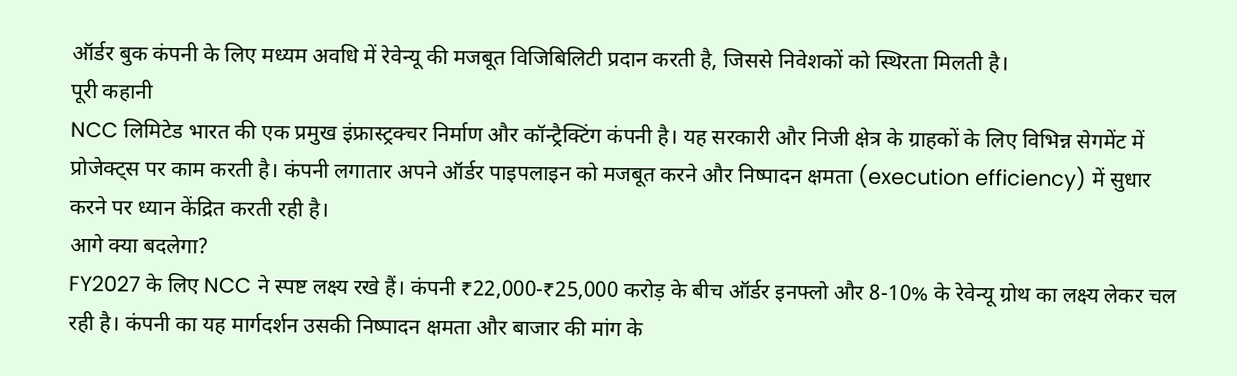ऑर्डर बुक कंपनी के लिए मध्यम अवधि में रेवेन्यू की मजबूत विजिबिलिटी प्रदान करती है, जिससे निवेशकों को स्थिरता मिलती है।
पूरी कहानी
NCC लिमिटेड भारत की एक प्रमुख इंफ्रास्ट्रक्चर निर्माण और कॉन्ट्रैक्टिंग कंपनी है। यह सरकारी और निजी क्षेत्र के ग्राहकों के लिए विभिन्न सेगमेंट में प्रोजेक्ट्स पर काम करती है। कंपनी लगातार अपने ऑर्डर पाइपलाइन को मजबूत करने और निष्पादन क्षमता (execution efficiency) में सुधार करने पर ध्यान केंद्रित करती रही है।
आगे क्या बदलेगा?
FY2027 के लिए NCC ने स्पष्ट लक्ष्य रखे हैं। कंपनी ₹22,000-₹25,000 करोड़ के बीच ऑर्डर इनफ्लो और 8-10% के रेवेन्यू ग्रोथ का लक्ष्य लेकर चल रही है। कंपनी का यह मार्गदर्शन उसकी निष्पादन क्षमता और बाजार की मांग के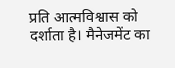प्रति आत्मविश्वास को दर्शाता है। मैनेजमेंट का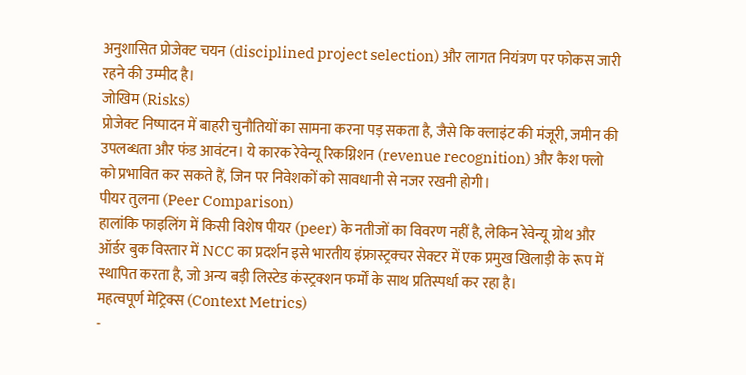अनुशासित प्रोजेक्ट चयन (disciplined project selection) और लागत नियंत्रण पर फोकस जारी रहने की उम्मीद है।
जोखिम (Risks)
प्रोजेक्ट निष्पादन में बाहरी चुनौतियों का सामना करना पड़ सकता है, जैसे कि क्लाइंट की मंजूरी, जमीन की उपलब्धता और फंड आवंटन। ये कारक रेवेन्यू रिकग्निशन (revenue recognition) और कैश फ्लो को प्रभावित कर सकते हैं, जिन पर निवेशकों को सावधानी से नजर रखनी होगी।
पीयर तुलना (Peer Comparison)
हालांकि फाइलिंग में किसी विशेष पीयर (peer) के नतीजों का विवरण नहीं है, लेकिन रेवेन्यू ग्रोथ और ऑर्डर बुक विस्तार में NCC का प्रदर्शन इसे भारतीय इंफ्रास्ट्रक्चर सेक्टर में एक प्रमुख खिलाड़ी के रूप में स्थापित करता है, जो अन्य बड़ी लिस्टेड कंस्ट्रक्शन फर्मों के साथ प्रतिस्पर्धा कर रहा है।
महत्वपूर्ण मेट्रिक्स (Context Metrics)
-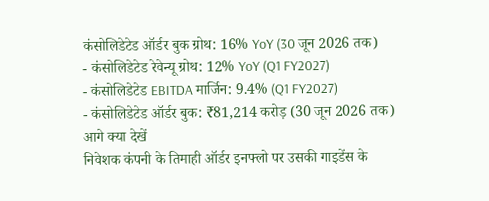कंसोलिडेटेड ऑर्डर बुक ग्रोथ: 16% YoY (30 जून 2026 तक)
- कंसोलिडेटेड रेवेन्यू ग्रोथ: 12% YoY (Q1 FY2027)
- कंसोलिडेटेड EBITDA मार्जिन: 9.4% (Q1 FY2027)
- कंसोलिडेटेड ऑर्डर बुक: ₹81,214 करोड़ (30 जून 2026 तक)
आगे क्या देखें
निवेशक कंपनी के तिमाही ऑर्डर इनफ्लो पर उसकी गाइडेंस के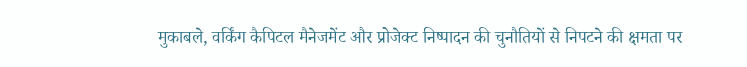मुकाबले, वर्किंग कैपिटल मैनेजमेंट और प्रोजेक्ट निष्पादन की चुनौतियों से निपटने की क्षमता पर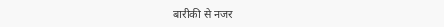बारीकी से नजर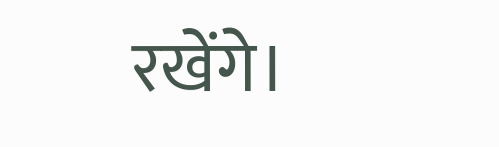रखेंगे।